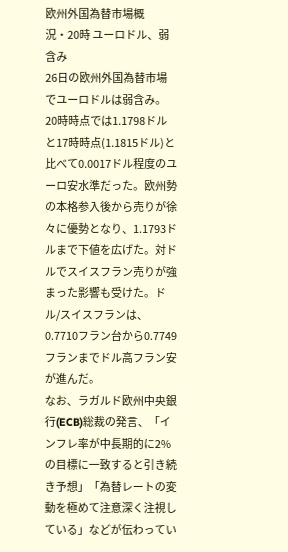欧州外国為替市場概況・20時 ユーロドル、弱含み
26日の欧州外国為替市場でユーロドルは弱含み。20時時点では1.1798ドルと17時時点(1.1815ドル)と比べて0.0017ドル程度のユーロ安水準だった。欧州勢の本格参入後から売りが徐々に優勢となり、1.1793ドルまで下値を広げた。対ドルでスイスフラン売りが強まった影響も受けた。ドル/スイスフランは、0.7710フラン台から0.7749フランまでドル高フラン安が進んだ。
なお、ラガルド欧州中央銀行(ECB)総裁の発言、「インフレ率が中長期的に2%の目標に一致すると引き続き予想」「為替レートの変動を極めて注意深く注視している」などが伝わってい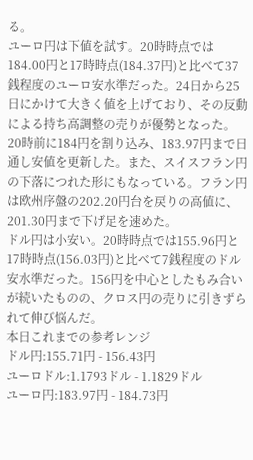る。
ユーロ円は下値を試す。20時時点では184.00円と17時時点(184.37円)と比べて37銭程度のユーロ安水準だった。24日から25日にかけて大きく値を上げており、その反動による持ち高調整の売りが優勢となった。20時前に184円を割り込み、183.97円まで日通し安値を更新した。また、スイスフラン円の下落につれた形にもなっている。フラン円は欧州序盤の202.20円台を戻りの高値に、201.30円まで下げ足を速めた。
ドル円は小安い。20時時点では155.96円と17時時点(156.03円)と比べて7銭程度のドル安水準だった。156円を中心としたもみ合いが続いたものの、クロス円の売りに引きずられて伸び悩んだ。
本日これまでの参考レンジ
ドル円:155.71円 - 156.43円
ユーロドル:1.1793ドル - 1.1829ドル
ユーロ円:183.97円 - 184.73円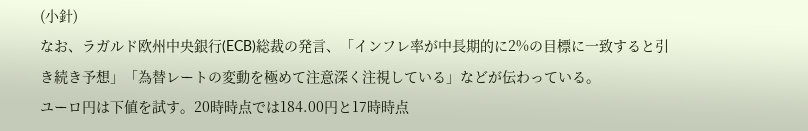(小針)
なお、ラガルド欧州中央銀行(ECB)総裁の発言、「インフレ率が中長期的に2%の目標に一致すると引き続き予想」「為替レートの変動を極めて注意深く注視している」などが伝わっている。
ユーロ円は下値を試す。20時時点では184.00円と17時時点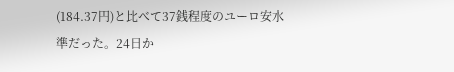(184.37円)と比べて37銭程度のユーロ安水準だった。24日か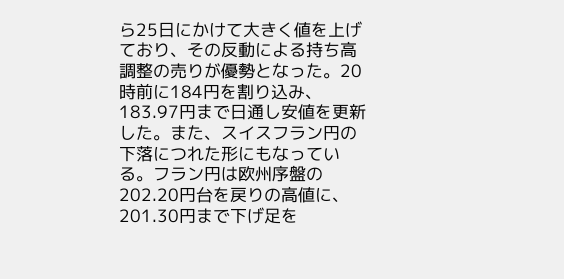ら25日にかけて大きく値を上げており、その反動による持ち高調整の売りが優勢となった。20時前に184円を割り込み、183.97円まで日通し安値を更新した。また、スイスフラン円の下落につれた形にもなっている。フラン円は欧州序盤の202.20円台を戻りの高値に、201.30円まで下げ足を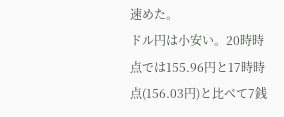速めた。
ドル円は小安い。20時時点では155.96円と17時時点(156.03円)と比べて7銭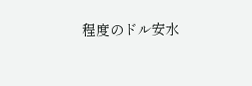程度のドル安水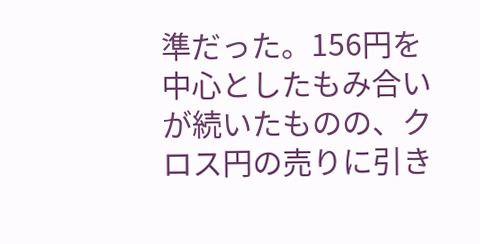準だった。156円を中心としたもみ合いが続いたものの、クロス円の売りに引き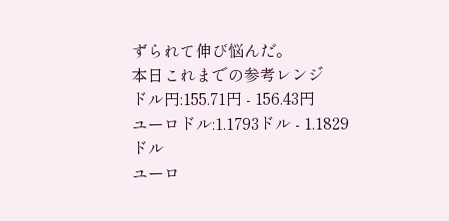ずられて伸び悩んだ。
本日これまでの参考レンジ
ドル円:155.71円 - 156.43円
ユーロドル:1.1793ドル - 1.1829ドル
ユーロ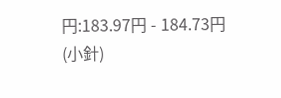円:183.97円 - 184.73円
(小針)